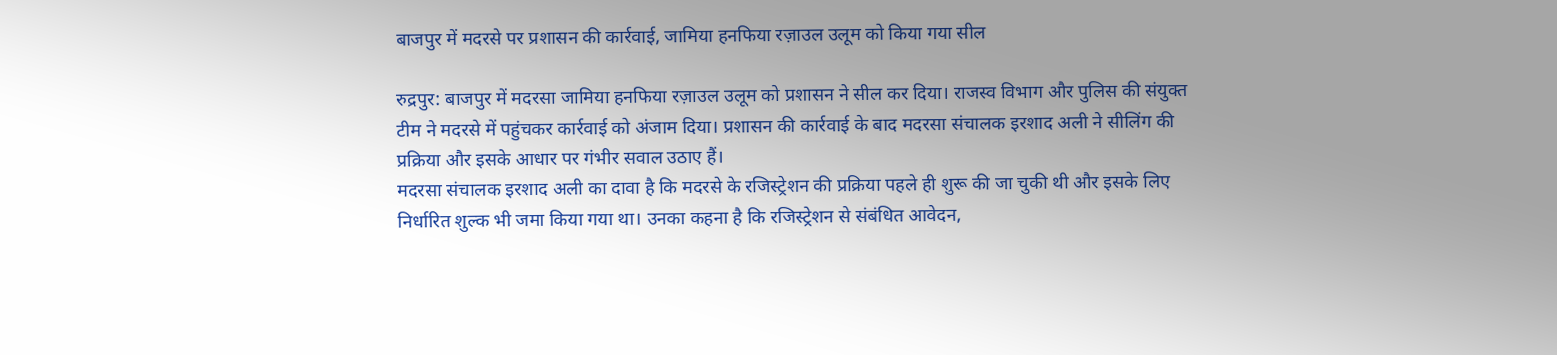बाजपुर में मदरसे पर प्रशासन की कार्रवाई, जामिया हनफिया रज़ाउल उलूम को किया गया सील

रुद्रपुर: बाजपुर में मदरसा जामिया हनफिया रज़ाउल उलूम को प्रशासन ने सील कर दिया। राजस्व विभाग और पुलिस की संयुक्त टीम ने मदरसे में पहुंचकर कार्रवाई को अंजाम दिया। प्रशासन की कार्रवाई के बाद मदरसा संचालक इरशाद अली ने सीलिंग की प्रक्रिया और इसके आधार पर गंभीर सवाल उठाए हैं।
मदरसा संचालक इरशाद अली का दावा है कि मदरसे के रजिस्ट्रेशन की प्रक्रिया पहले ही शुरू की जा चुकी थी और इसके लिए निर्धारित शुल्क भी जमा किया गया था। उनका कहना है कि रजिस्ट्रेशन से संबंधित आवेदन,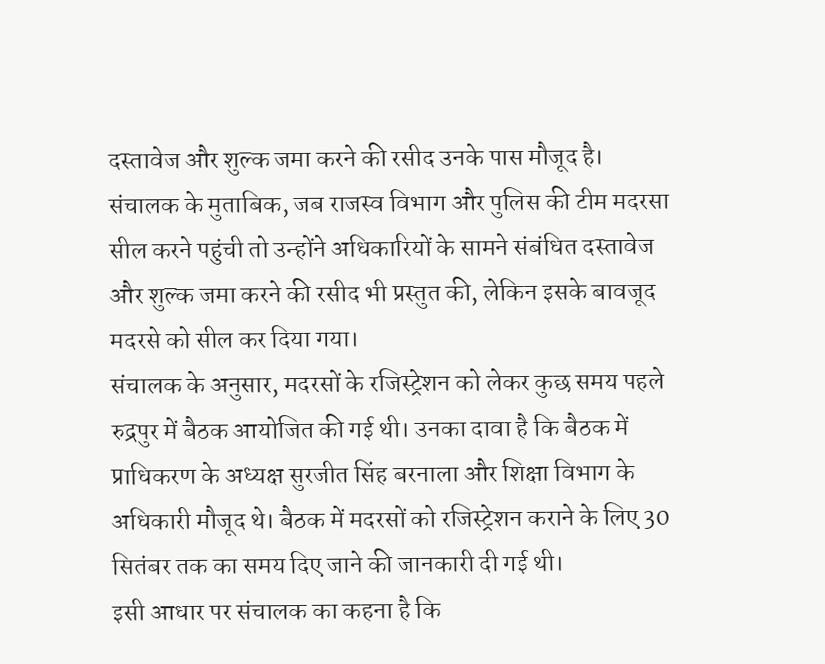दस्तावेज और शुल्क जमा करने की रसीद उनके पास मौजूद है। संचालक के मुताबिक, जब राजस्व विभाग और पुलिस की टीम मदरसा सील करने पहुंची तो उन्होंने अधिकारियों के सामने संबंधित दस्तावेज और शुल्क जमा करने की रसीद भी प्रस्तुत की, लेकिन इसके बावजूद मदरसे को सील कर दिया गया।
संचालक के अनुसार, मदरसों के रजिस्ट्रेशन को लेकर कुछ समय पहले रुद्रपुर में बैठक आयोजित की गई थी। उनका दावा है कि बैठक में प्राधिकरण के अध्यक्ष सुरजीत सिंह बरनाला और शिक्षा विभाग के अधिकारी मौजूद थे। बैठक में मदरसों को रजिस्ट्रेशन कराने के लिए 30 सितंबर तक का समय दिए जाने की जानकारी दी गई थी।
इसी आधार पर संचालक का कहना है कि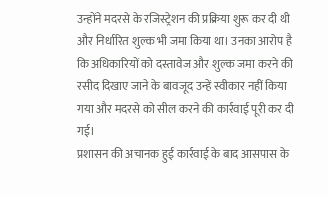उन्होंने मदरसे के रजिस्ट्रेशन की प्रक्रिया शुरू कर दी थी और निर्धारित शुल्क भी जमा किया था। उनका आरोप है कि अधिकारियों को दस्तावेज और शुल्क जमा करने की रसीद दिखाए जाने के बावजूद उन्हें स्वीकार नहीं किया गया और मदरसे को सील करने की कार्रवाई पूरी कर दी गई।
प्रशासन की अचानक हुई कार्रवाई के बाद आसपास के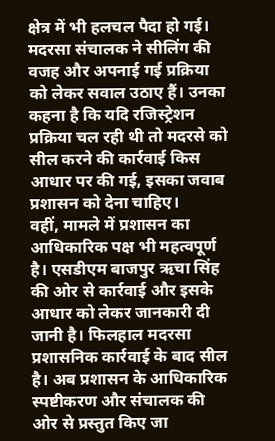क्षेत्र में भी हलचल पैदा हो गई। मदरसा संचालक ने सीलिंग की वजह और अपनाई गई प्रक्रिया को लेकर सवाल उठाए हैं। उनका कहना है कि यदि रजिस्ट्रेशन प्रक्रिया चल रही थी तो मदरसे को सील करने की कार्रवाई किस आधार पर की गई, इसका जवाब प्रशासन को देना चाहिए।
वहीं, मामले में प्रशासन का आधिकारिक पक्ष भी महत्वपूर्ण है। एसडीएम बाजपुर ऋचा सिंह की ओर से कार्रवाई और इसके आधार को लेकर जानकारी दी जानी है। फिलहाल मदरसा प्रशासनिक कार्रवाई के बाद सील है। अब प्रशासन के आधिकारिक स्पष्टीकरण और संचालक की ओर से प्रस्तुत किए जा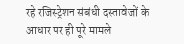रहे रजिस्ट्रेशन संबंधी दस्तावेजों के आधार पर ही पूरे मामले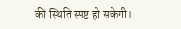की स्थिति स्पष्ट हो सकेगी।